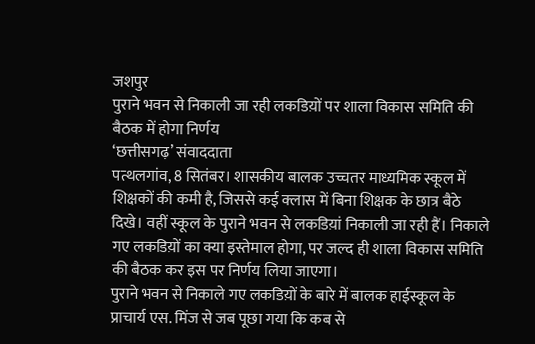जशपुर
पुराने भवन से निकाली जा रही लकडिय़ों पर शाला विकास समिति की बैठक में होगा निर्णय
‘छत्तीसगढ़’ संवाददाता
पत्थलगांव, 8 सितंबर। शासकीय बालक उच्चतर माध्यमिक स्कूल में शिक्षकों की कमी है, जिससे कई क्लास में बिना शिक्षक के छात्र बैठे दिखे। वहीं स्कूल के पुराने भवन से लकडिय़ां निकाली जा रही हैं। निकाले गए लकडिय़ों का क्या इस्तेमाल होगा, पर जल्द ही शाला विकास समिति की बैठक कर इस पर निर्णय लिया जाएगा।
पुराने भवन से निकाले गए लकडिय़ों के बारे में बालक हाईस्कूल के प्राचार्य एस. मिंज से जब पूछा गया कि कब से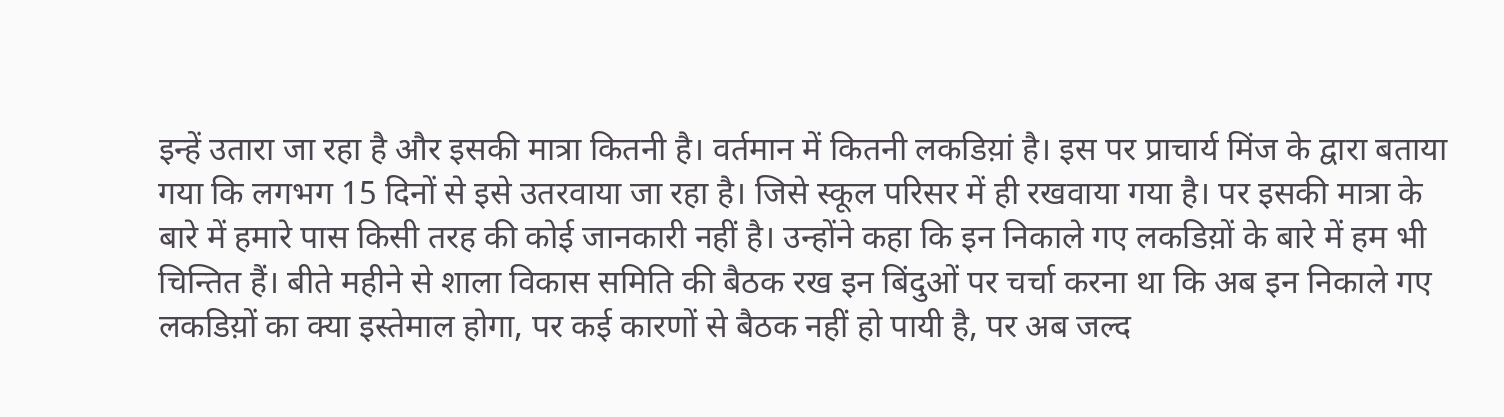इन्हें उतारा जा रहा है और इसकी मात्रा कितनी है। वर्तमान में कितनी लकडिय़ां है। इस पर प्राचार्य मिंज के द्वारा बताया गया कि लगभग 15 दिनों से इसे उतरवाया जा रहा है। जिसे स्कूल परिसर में ही रखवाया गया है। पर इसकी मात्रा के बारे में हमारे पास किसी तरह की कोई जानकारी नहीं है। उन्होंने कहा कि इन निकाले गए लकडिय़ों के बारे में हम भी चिन्तित हैं। बीते महीने से शाला विकास समिति की बैठक रख इन बिंदुओं पर चर्चा करना था कि अब इन निकाले गए लकडिय़ों का क्या इस्तेमाल होगा, पर कई कारणों से बैठक नहीं हो पायी है, पर अब जल्द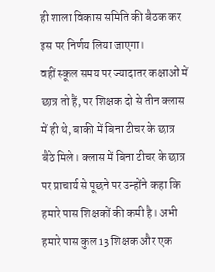ही शाला विकास समिति की बैठक कर इस पर निर्णय लिया जाएगा।
वहीं स्कूल समय पर ज्यादातर कक्षाओं में छात्र तो हैं, पर शिक्षक दो से तीन क्लास में ही थे, बाकी में बिना टीचर के छात्र बैठे मिले। क्लास में बिना टीचर के छात्र पर प्राचार्य से पूछने पर उन्होंने कहा कि हमारे पास शिक्षकों की कमी है। अभी हमारे पास कुल 13 शिक्षक और एक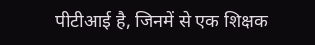पीटीआई है, जिनमें से एक शिक्षक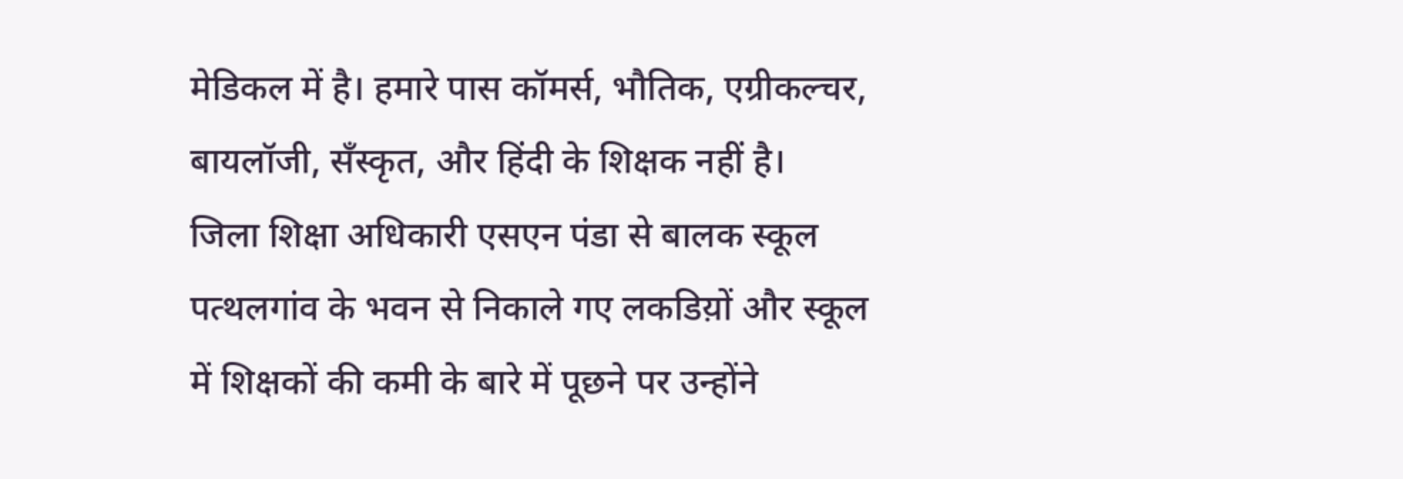मेडिकल में है। हमारे पास कॉमर्स, भौतिक, एग्रीकल्चर, बायलॉजी, सँस्कृत, और हिंदी के शिक्षक नहीं है।
जिला शिक्षा अधिकारी एसएन पंडा से बालक स्कूल पत्थलगांव के भवन से निकाले गए लकडिय़ों और स्कूल में शिक्षकों की कमी के बारे में पूछने पर उन्होंने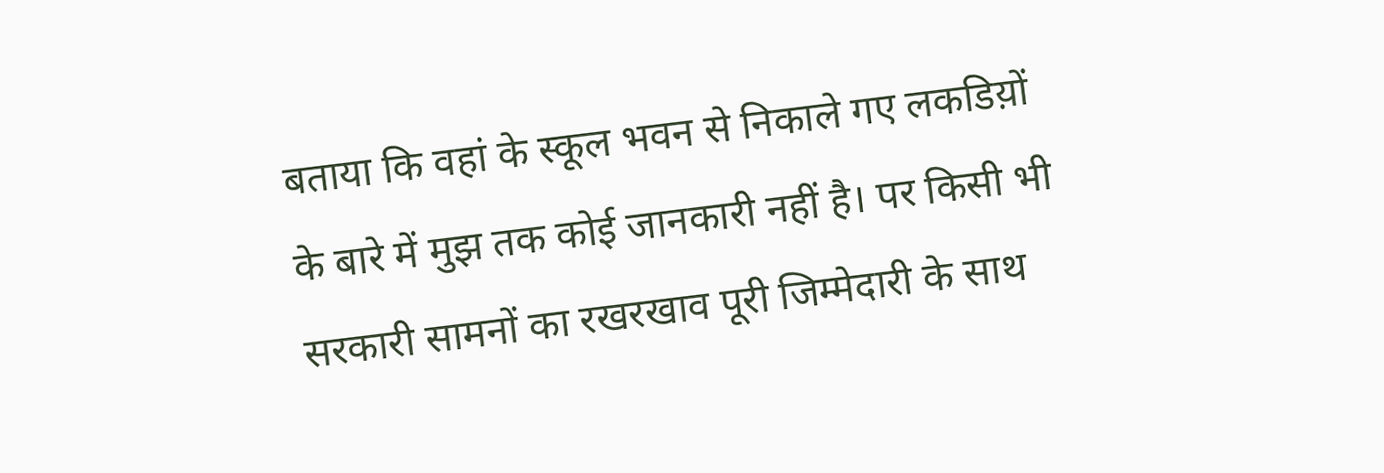बताया कि वहां के स्कूल भवन से निकाले गए लकडिय़ों के बारे में मुझ तक कोई जानकारी नहीं है। पर किसी भी सरकारी सामनों का रखरखाव पूरी जिम्मेदारी के साथ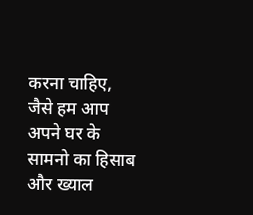करना चाहिए, जैसे हम आप अपने घर के सामनो का हिसाब और ख्याल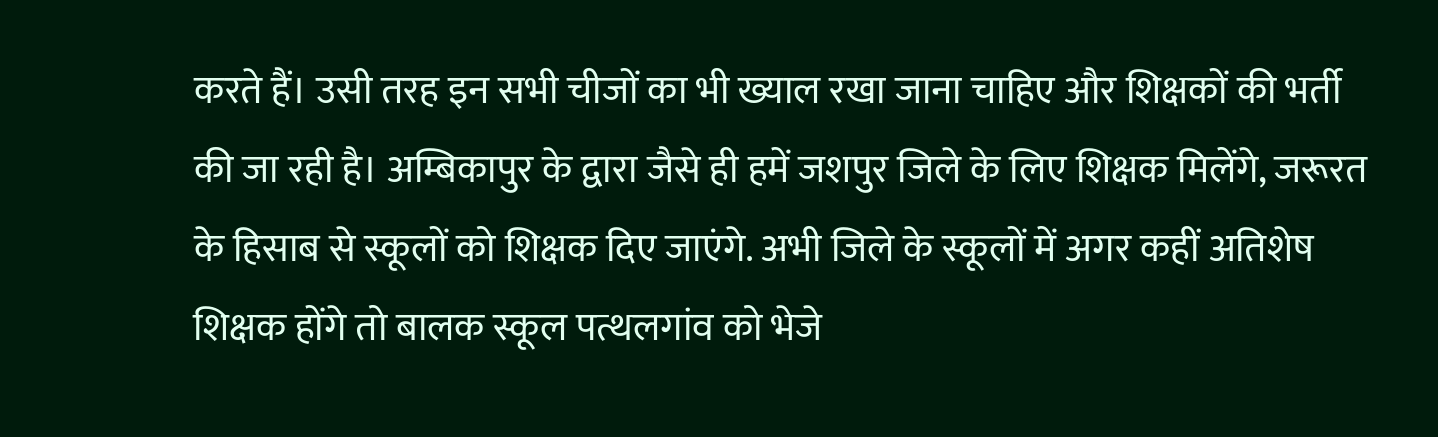करते हैं। उसी तरह इन सभी चीजों का भी ख्याल रखा जाना चाहिए और शिक्षकों की भर्ती की जा रही है। अम्बिकापुर के द्वारा जैसे ही हमें जशपुर जिले के लिए शिक्षक मिलेंगे, जरूरत के हिसाब से स्कूलों को शिक्षक दिए जाएंगे. अभी जिले के स्कूलों में अगर कहीं अतिशेष शिक्षक होंगे तो बालक स्कूल पत्थलगांव को भेजे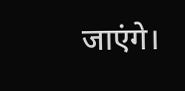जाएंगे।